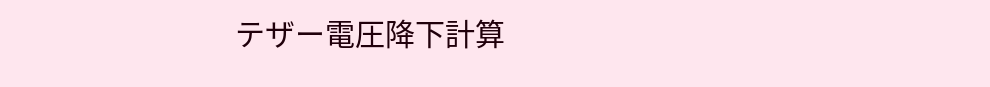テザー電圧降下計算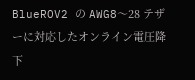BlueROV2 の AWG8〜28 テザーに対応したオンライン電圧降下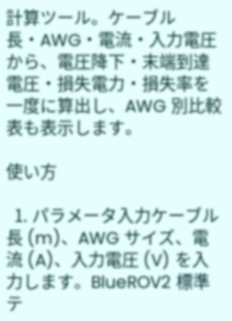計算ツール。ケーブル長・AWG・電流・入力電圧から、電圧降下・末端到達電圧・損失電力・損失率を一度に算出し、AWG 別比較表も表示します。

使い方

  1. パラメータ入力ケーブル長 (m)、AWG サイズ、電流 (A)、入力電圧 (V) を入力します。BlueROV2 標準テ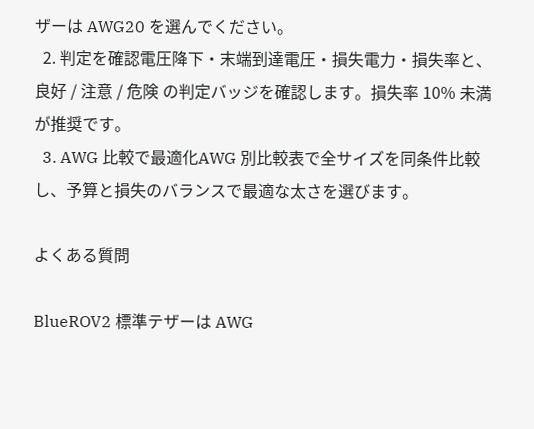ザーは AWG20 を選んでください。
  2. 判定を確認電圧降下・末端到達電圧・損失電力・損失率と、良好 / 注意 / 危険 の判定バッジを確認します。損失率 10% 未満が推奨です。
  3. AWG 比較で最適化AWG 別比較表で全サイズを同条件比較し、予算と損失のバランスで最適な太さを選びます。

よくある質問

BlueROV2 標準テザーは AWG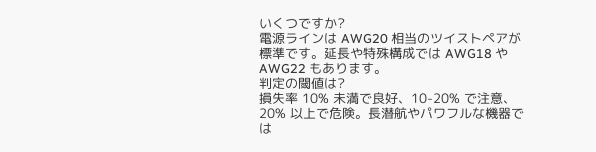いくつですか?
電源ラインは AWG20 相当のツイストペアが標準です。延長や特殊構成では AWG18 や AWG22 もあります。
判定の閾値は?
損失率 10% 未満で良好、10-20% で注意、20% 以上で危険。長潜航やパワフルな機器では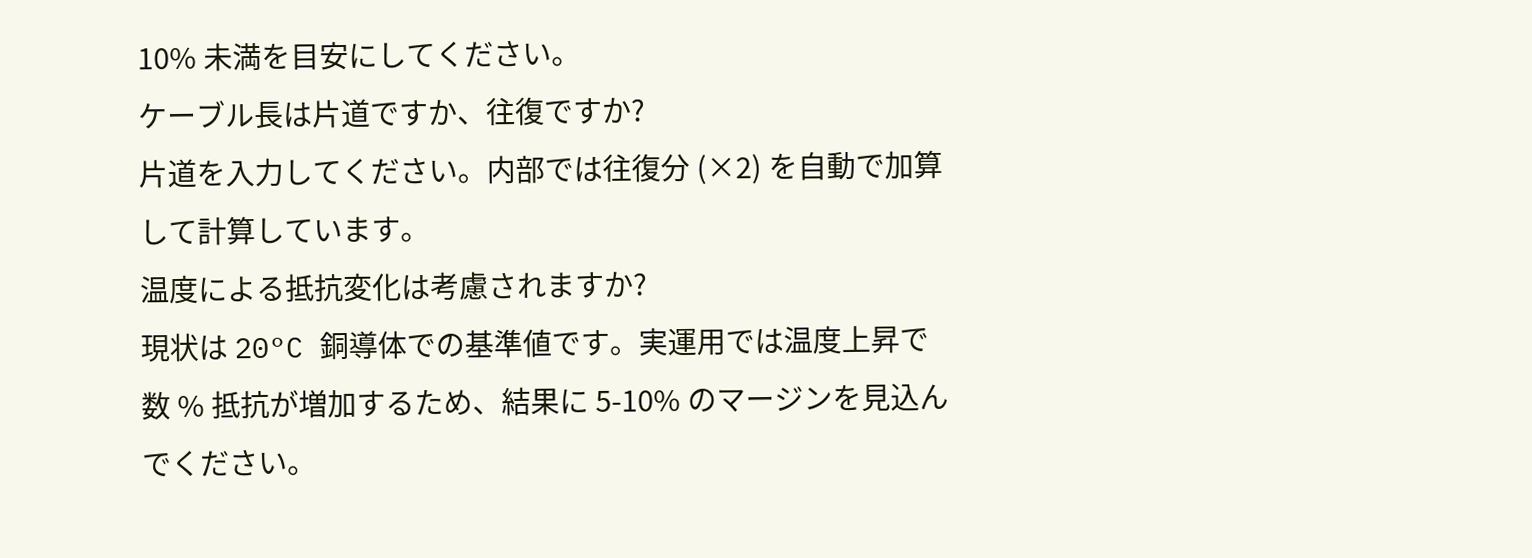10% 未満を目安にしてください。
ケーブル長は片道ですか、往復ですか?
片道を入力してください。内部では往復分 (×2) を自動で加算して計算しています。
温度による抵抗変化は考慮されますか?
現状は 20°C 銅導体での基準値です。実運用では温度上昇で数 % 抵抗が増加するため、結果に 5-10% のマージンを見込んでください。